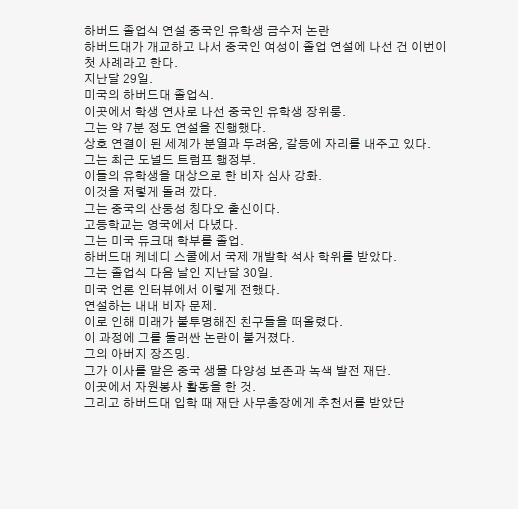하버드 졸업식 연설 중국인 유학생 금수저 논란
하버드대가 개교하고 나서 중국인 여성이 졸업 연설에 나선 건 이번이 첫 사례라고 한다.
지난달 29일.
미국의 하버드대 졸업식.
이곳에서 학생 연사로 나선 중국인 유학생 장위룽.
그는 약 7분 정도 연설을 진행했다.
상호 연결이 된 세계가 분열과 두려움, 갈등에 자리를 내주고 있다.
그는 최근 도널드 트럼프 행정부.
이들의 유학생을 대상으로 한 비자 심사 강화.
이것을 저렇게 돌려 깠다.
그는 중국의 산둥성 칭다오 출신이다.
고등학교는 영국에서 다녔다.
그는 미국 듀크대 학부를 졸업.
하버드대 케네디 스쿨에서 국제 개발학 석사 학위를 받았다.
그는 졸업식 다음 날인 지난달 30일.
미국 언론 인터뷰에서 이렇게 전했다.
연설하는 내내 비자 문제.
이로 인해 미래가 불투명해진 친구들을 떠올렸다.
이 과정에 그를 둘러싼 논란이 불거졌다.
그의 아버지 장즈밍.
그가 이사를 맡은 중국 생물 다양성 보존과 녹색 발전 재단.
이곳에서 자원봉사 활동을 한 것.
그리고 하버드대 입학 때 재단 사무총장에게 추천서를 받았단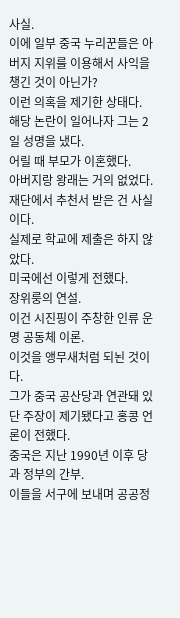사실.
이에 일부 중국 누리꾼들은 아버지 지위를 이용해서 사익을 챙긴 것이 아닌가?
이런 의혹을 제기한 상태다.
해당 논란이 일어나자 그는 2일 성명을 냈다.
어릴 때 부모가 이혼했다.
아버지랑 왕래는 거의 없었다.
재단에서 추천서 받은 건 사실이다.
실제로 학교에 제출은 하지 않았다.
미국에선 이렇게 전했다.
장위룽의 연설.
이건 시진핑이 주창한 인류 운명 공동체 이론.
이것을 앵무새처럼 되뇐 것이다.
그가 중국 공산당과 연관돼 있단 주장이 제기됐다고 홍콩 언론이 전했다.
중국은 지난 1990년 이후 당과 정부의 간부.
이들을 서구에 보내며 공공정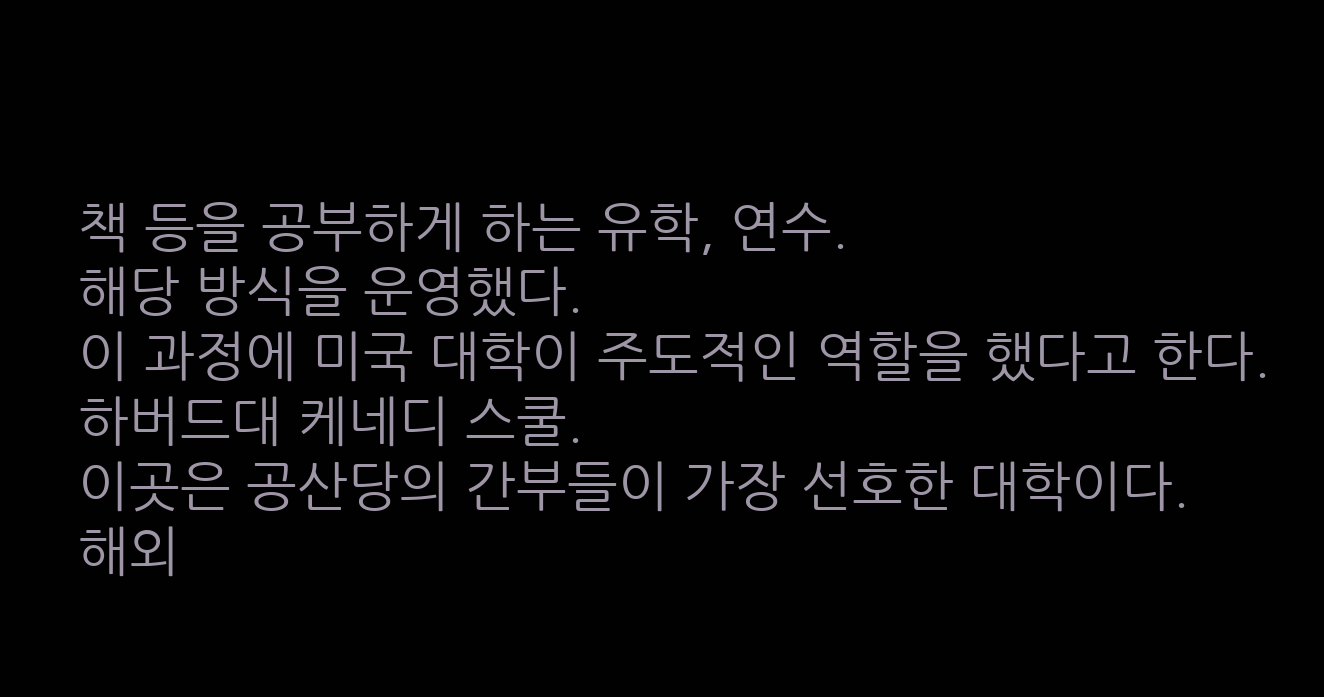책 등을 공부하게 하는 유학, 연수.
해당 방식을 운영했다.
이 과정에 미국 대학이 주도적인 역할을 했다고 한다.
하버드대 케네디 스쿨.
이곳은 공산당의 간부들이 가장 선호한 대학이다.
해외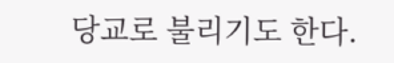당교로 불리기도 한다.